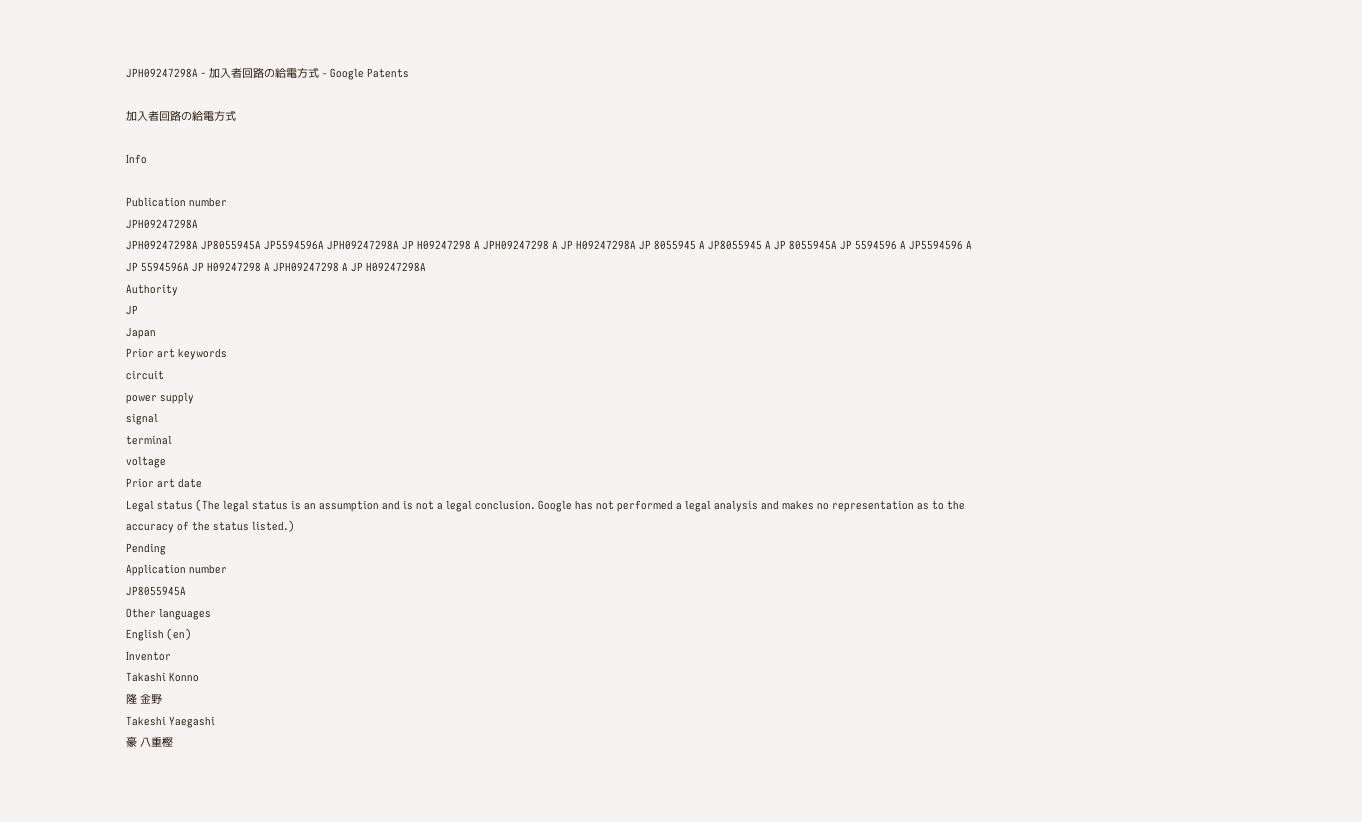JPH09247298A - 加入者回路の給電方式 - Google Patents

加入者回路の給電方式

Info

Publication number
JPH09247298A
JPH09247298A JP8055945A JP5594596A JPH09247298A JP H09247298 A JPH09247298 A JP H09247298A JP 8055945 A JP8055945 A JP 8055945A JP 5594596 A JP5594596 A JP 5594596A JP H09247298 A JPH09247298 A JP H09247298A
Authority
JP
Japan
Prior art keywords
circuit
power supply
signal
terminal
voltage
Prior art date
Legal status (The legal status is an assumption and is not a legal conclusion. Google has not performed a legal analysis and makes no representation as to the accuracy of the status listed.)
Pending
Application number
JP8055945A
Other languages
English (en)
Inventor
Takashi Konno
隆 金野
Takeshi Yaegashi
豪 八重樫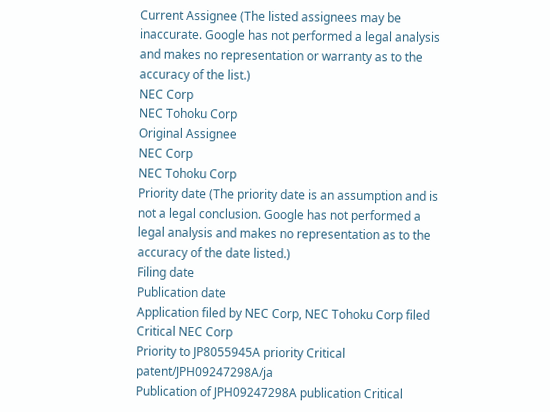Current Assignee (The listed assignees may be inaccurate. Google has not performed a legal analysis and makes no representation or warranty as to the accuracy of the list.)
NEC Corp
NEC Tohoku Corp
Original Assignee
NEC Corp
NEC Tohoku Corp
Priority date (The priority date is an assumption and is not a legal conclusion. Google has not performed a legal analysis and makes no representation as to the accuracy of the date listed.)
Filing date
Publication date
Application filed by NEC Corp, NEC Tohoku Corp filed Critical NEC Corp
Priority to JP8055945A priority Critical patent/JPH09247298A/ja
Publication of JPH09247298A publication Critical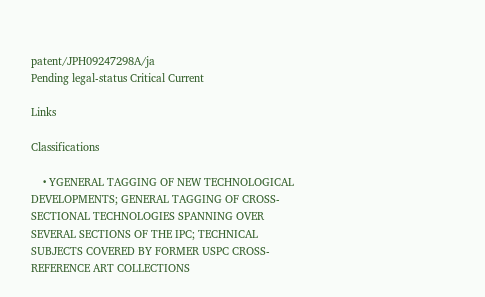patent/JPH09247298A/ja
Pending legal-status Critical Current

Links

Classifications

    • YGENERAL TAGGING OF NEW TECHNOLOGICAL DEVELOPMENTS; GENERAL TAGGING OF CROSS-SECTIONAL TECHNOLOGIES SPANNING OVER SEVERAL SECTIONS OF THE IPC; TECHNICAL SUBJECTS COVERED BY FORMER USPC CROSS-REFERENCE ART COLLECTIONS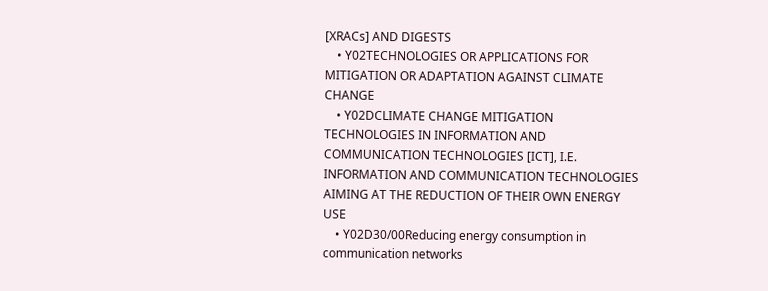[XRACs] AND DIGESTS
    • Y02TECHNOLOGIES OR APPLICATIONS FOR MITIGATION OR ADAPTATION AGAINST CLIMATE CHANGE
    • Y02DCLIMATE CHANGE MITIGATION TECHNOLOGIES IN INFORMATION AND COMMUNICATION TECHNOLOGIES [ICT], I.E. INFORMATION AND COMMUNICATION TECHNOLOGIES AIMING AT THE REDUCTION OF THEIR OWN ENERGY USE
    • Y02D30/00Reducing energy consumption in communication networks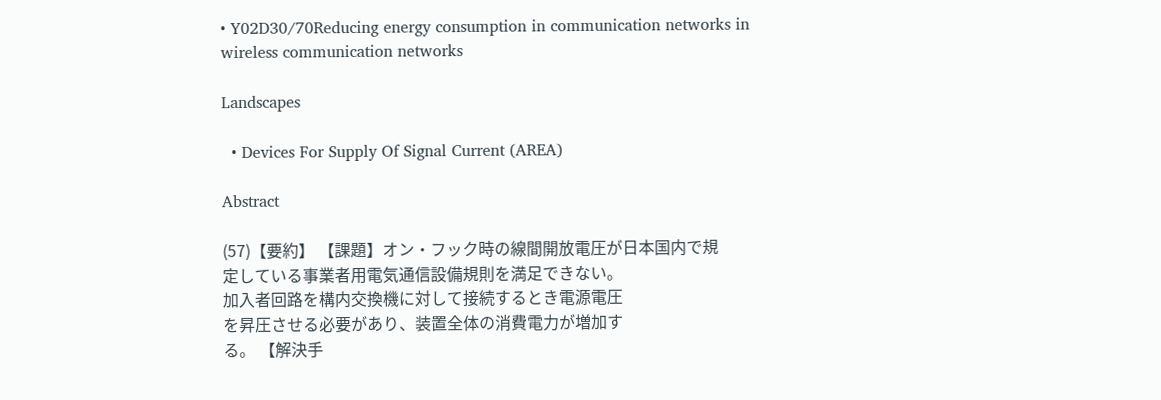• Y02D30/70Reducing energy consumption in communication networks in wireless communication networks

Landscapes

  • Devices For Supply Of Signal Current (AREA)

Abstract

(57)【要約】 【課題】オン・フック時の線間開放電圧が日本国内で規
定している事業者用電気通信設備規則を満足できない。
加入者回路を構内交換機に対して接続するとき電源電圧
を昇圧させる必要があり、装置全体の消費電力が増加す
る。 【解決手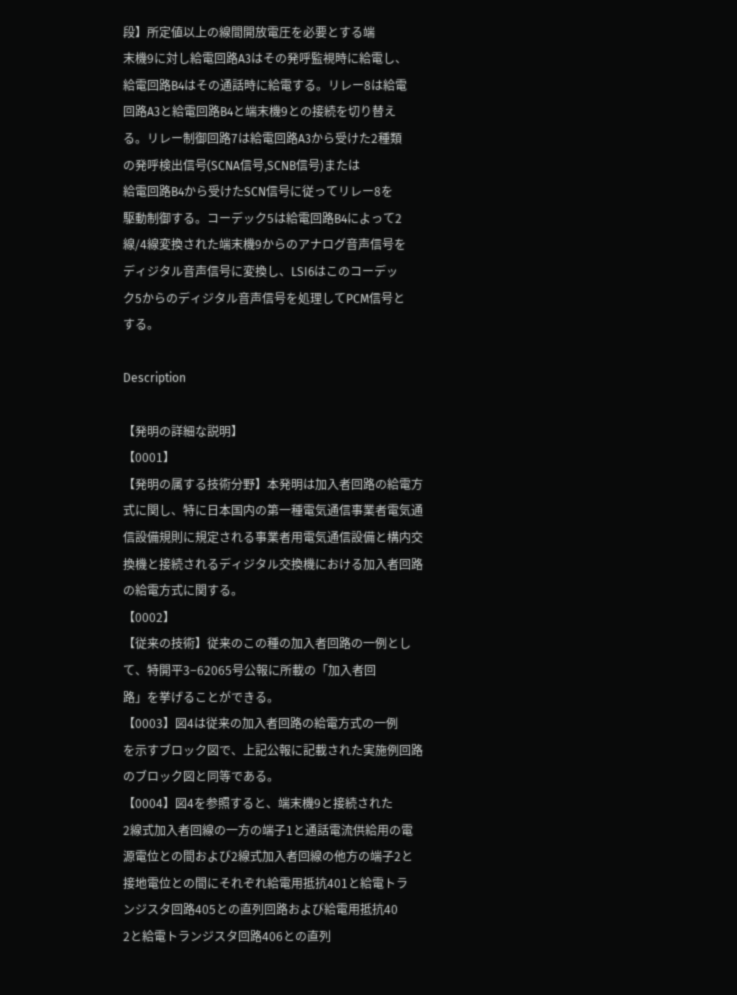段】所定値以上の線間開放電圧を必要とする端
末機9に対し給電回路A3はその発呼監視時に給電し、
給電回路B4はその通話時に給電する。リレー8は給電
回路A3と給電回路B4と端末機9との接続を切り替え
る。リレー制御回路7は給電回路A3から受けた2種類
の発呼検出信号(SCNA信号,SCNB信号)または
給電回路B4から受けたSCN信号に従ってリレー8を
駆動制御する。コーデック5は給電回路B4によって2
線/4線変換された端末機9からのアナログ音声信号を
ディジタル音声信号に変換し、LSI6はこのコーデッ
ク5からのディジタル音声信号を処理してPCM信号と
する。

Description

【発明の詳細な説明】
【0001】
【発明の属する技術分野】本発明は加入者回路の給電方
式に関し、特に日本国内の第一種電気通信事業者電気通
信設備規則に規定される事業者用電気通信設備と構内交
換機と接続されるディジタル交換機における加入者回路
の給電方式に関する。
【0002】
【従来の技術】従来のこの種の加入者回路の一例とし
て、特開平3−62065号公報に所載の「加入者回
路」を挙げることができる。
【0003】図4は従来の加入者回路の給電方式の一例
を示すブロック図で、上記公報に記載された実施例回路
のブロック図と同等である。
【0004】図4を参照すると、端末機9と接続された
2線式加入者回線の一方の端子1と通話電流供給用の電
源電位との間および2線式加入者回線の他方の端子2と
接地電位との間にそれぞれ給電用抵抗401と給電トラ
ンジスタ回路405との直列回路および給電用抵抗40
2と給電トランジスタ回路406との直列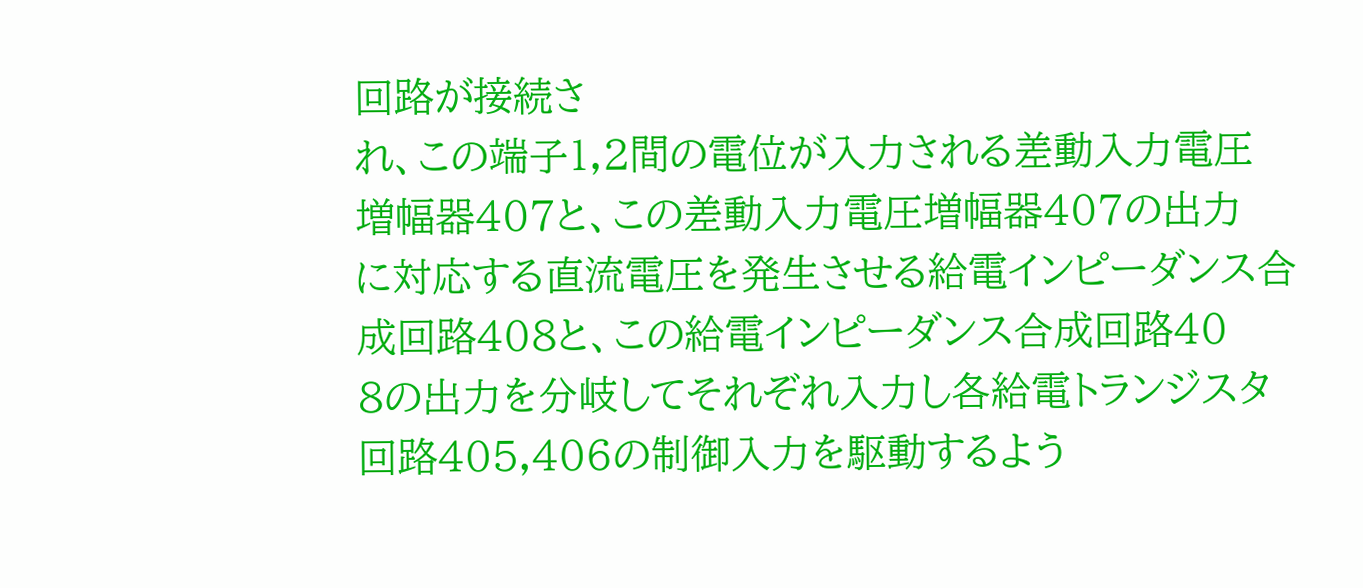回路が接続さ
れ、この端子1,2間の電位が入力される差動入力電圧
増幅器407と、この差動入力電圧増幅器407の出力
に対応する直流電圧を発生させる給電インピーダンス合
成回路408と、この給電インピーダンス合成回路40
8の出力を分岐してそれぞれ入力し各給電トランジスタ
回路405,406の制御入力を駆動するよう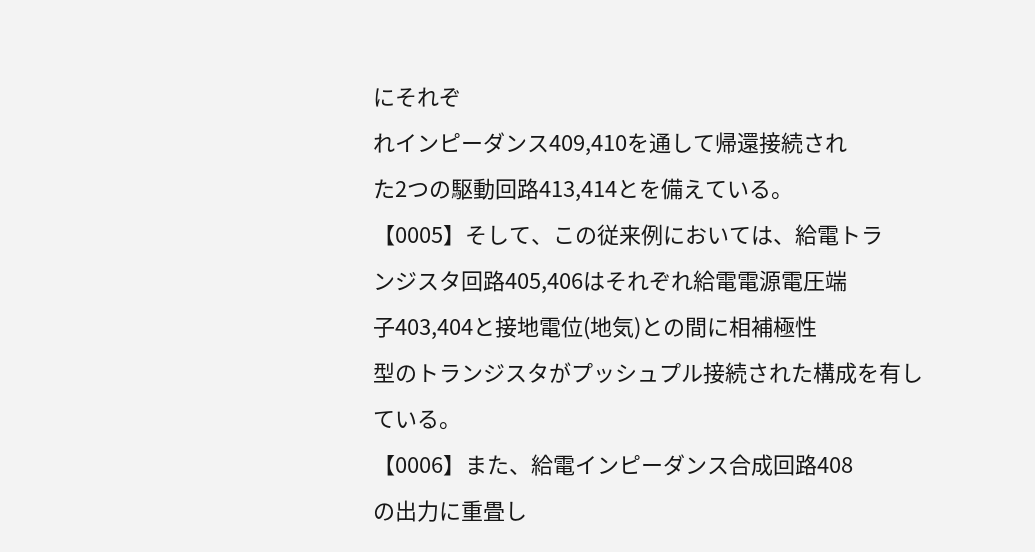にそれぞ
れインピーダンス409,410を通して帰還接続され
た2つの駆動回路413,414とを備えている。
【0005】そして、この従来例においては、給電トラ
ンジスタ回路405,406はそれぞれ給電電源電圧端
子403,404と接地電位(地気)との間に相補極性
型のトランジスタがプッシュプル接続された構成を有し
ている。
【0006】また、給電インピーダンス合成回路408
の出力に重畳し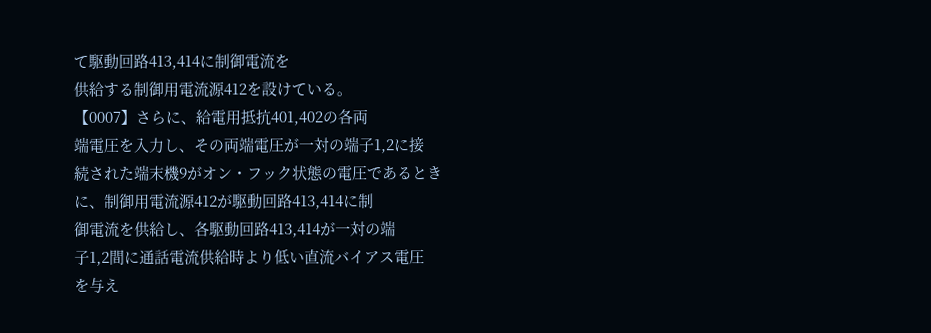て駆動回路413,414に制御電流を
供給する制御用電流源412を設けている。
【0007】さらに、給電用抵抗401,402の各両
端電圧を入力し、その両端電圧が一対の端子1,2に接
続された端末機9がオン・フック状態の電圧であるとき
に、制御用電流源412が駆動回路413,414に制
御電流を供給し、各駆動回路413,414が一対の端
子1,2間に通話電流供給時より低い直流バイアス電圧
を与え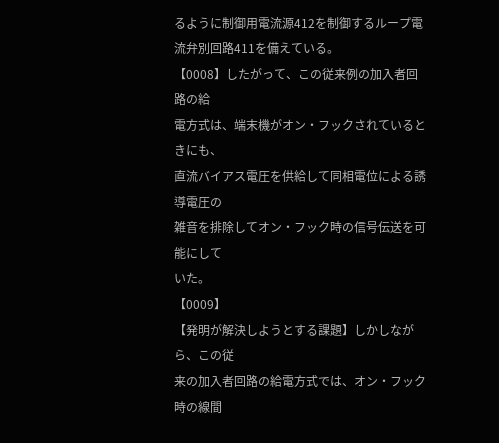るように制御用電流源412を制御するループ電
流弁別回路411を備えている。
【0008】したがって、この従来例の加入者回路の給
電方式は、端末機がオン・フックされているときにも、
直流バイアス電圧を供給して同相電位による誘導電圧の
雑音を排除してオン・フック時の信号伝送を可能にして
いた。
【0009】
【発明が解決しようとする課題】しかしながら、この従
来の加入者回路の給電方式では、オン・フック時の線間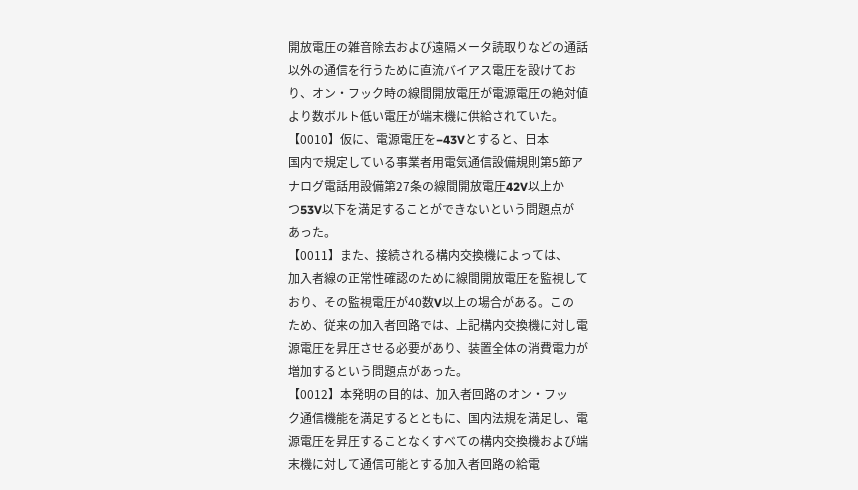開放電圧の雑音除去および遠隔メータ読取りなどの通話
以外の通信を行うために直流バイアス電圧を設けてお
り、オン・フック時の線間開放電圧が電源電圧の絶対値
より数ボルト低い電圧が端末機に供給されていた。
【0010】仮に、電源電圧を−43Vとすると、日本
国内で規定している事業者用電気通信設備規則第5節ア
ナログ電話用設備第27条の線間開放電圧42V以上か
つ53V以下を満足することができないという問題点が
あった。
【0011】また、接続される構内交換機によっては、
加入者線の正常性確認のために線間開放電圧を監視して
おり、その監視電圧が40数V以上の場合がある。この
ため、従来の加入者回路では、上記構内交換機に対し電
源電圧を昇圧させる必要があり、装置全体の消費電力が
増加するという問題点があった。
【0012】本発明の目的は、加入者回路のオン・フッ
ク通信機能を満足するとともに、国内法規を満足し、電
源電圧を昇圧することなくすべての構内交換機および端
末機に対して通信可能とする加入者回路の給電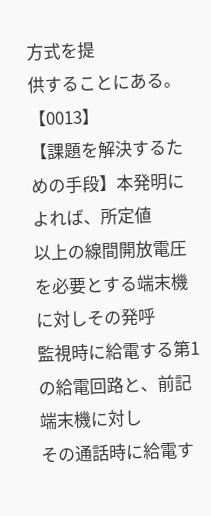方式を提
供することにある。
【0013】
【課題を解決するための手段】本発明によれば、所定値
以上の線間開放電圧を必要とする端末機に対しその発呼
監視時に給電する第1の給電回路と、前記端末機に対し
その通話時に給電す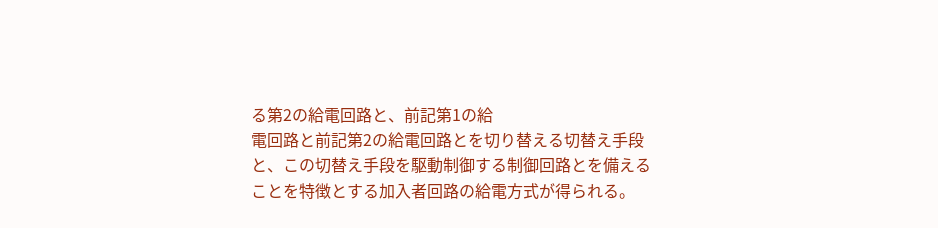る第2の給電回路と、前記第1の給
電回路と前記第2の給電回路とを切り替える切替え手段
と、この切替え手段を駆動制御する制御回路とを備える
ことを特徴とする加入者回路の給電方式が得られる。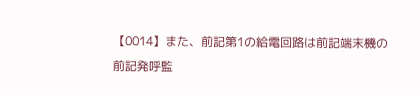【0014】また、前記第1の給電回路は前記端末機の
前記発呼監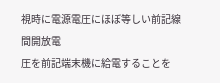視時に電源電圧にほぼ等しい前記線間開放電
圧を前記端末機に給電することを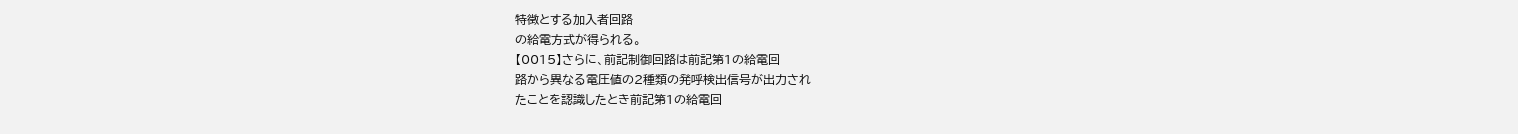特徴とする加入者回路
の給電方式が得られる。
【0015】さらに、前記制御回路は前記第1の給電回
路から異なる電圧値の2種類の発呼検出信号が出力され
たことを認識したとき前記第1の給電回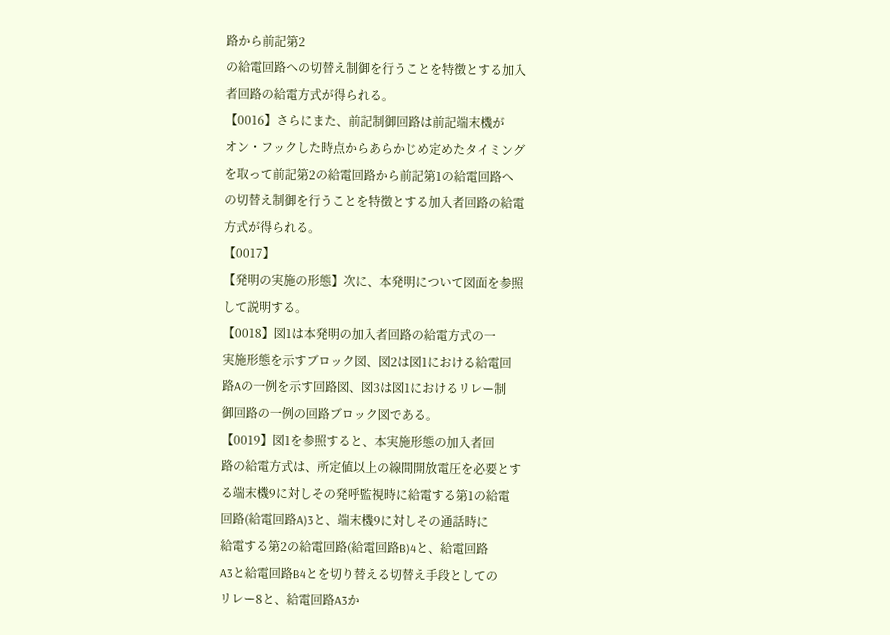路から前記第2
の給電回路への切替え制御を行うことを特徴とする加入
者回路の給電方式が得られる。
【0016】さらにまた、前記制御回路は前記端末機が
オン・フックした時点からあらかじめ定めたタイミング
を取って前記第2の給電回路から前記第1の給電回路へ
の切替え制御を行うことを特徴とする加入者回路の給電
方式が得られる。
【0017】
【発明の実施の形態】次に、本発明について図面を参照
して説明する。
【0018】図1は本発明の加入者回路の給電方式の一
実施形態を示すブロック図、図2は図1における給電回
路Aの一例を示す回路図、図3は図1におけるリレー制
御回路の一例の回路ブロック図である。
【0019】図1を参照すると、本実施形態の加入者回
路の給電方式は、所定値以上の線間開放電圧を必要とす
る端末機9に対しその発呼監視時に給電する第1の給電
回路(給電回路A)3と、端末機9に対しその通話時に
給電する第2の給電回路(給電回路B)4と、給電回路
A3と給電回路B4とを切り替える切替え手段としての
リレー8と、給電回路A3か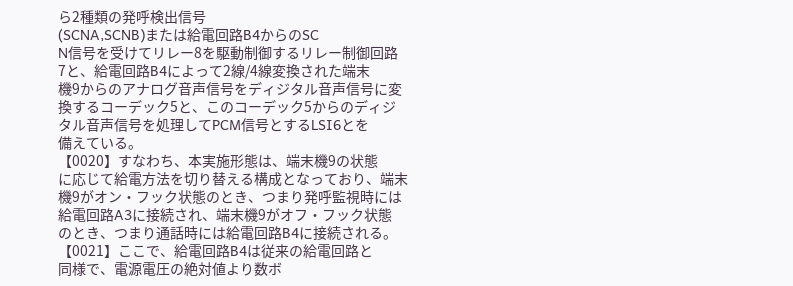ら2種類の発呼検出信号
(SCNA,SCNB)または給電回路B4からのSC
N信号を受けてリレー8を駆動制御するリレー制御回路
7と、給電回路B4によって2線/4線変換された端末
機9からのアナログ音声信号をディジタル音声信号に変
換するコーデック5と、このコーデック5からのディジ
タル音声信号を処理してPCM信号とするLSI6とを
備えている。
【0020】すなわち、本実施形態は、端末機9の状態
に応じて給電方法を切り替える構成となっており、端末
機9がオン・フック状態のとき、つまり発呼監視時には
給電回路A3に接続され、端末機9がオフ・フック状態
のとき、つまり通話時には給電回路B4に接続される。
【0021】ここで、給電回路B4は従来の給電回路と
同様で、電源電圧の絶対値より数ボ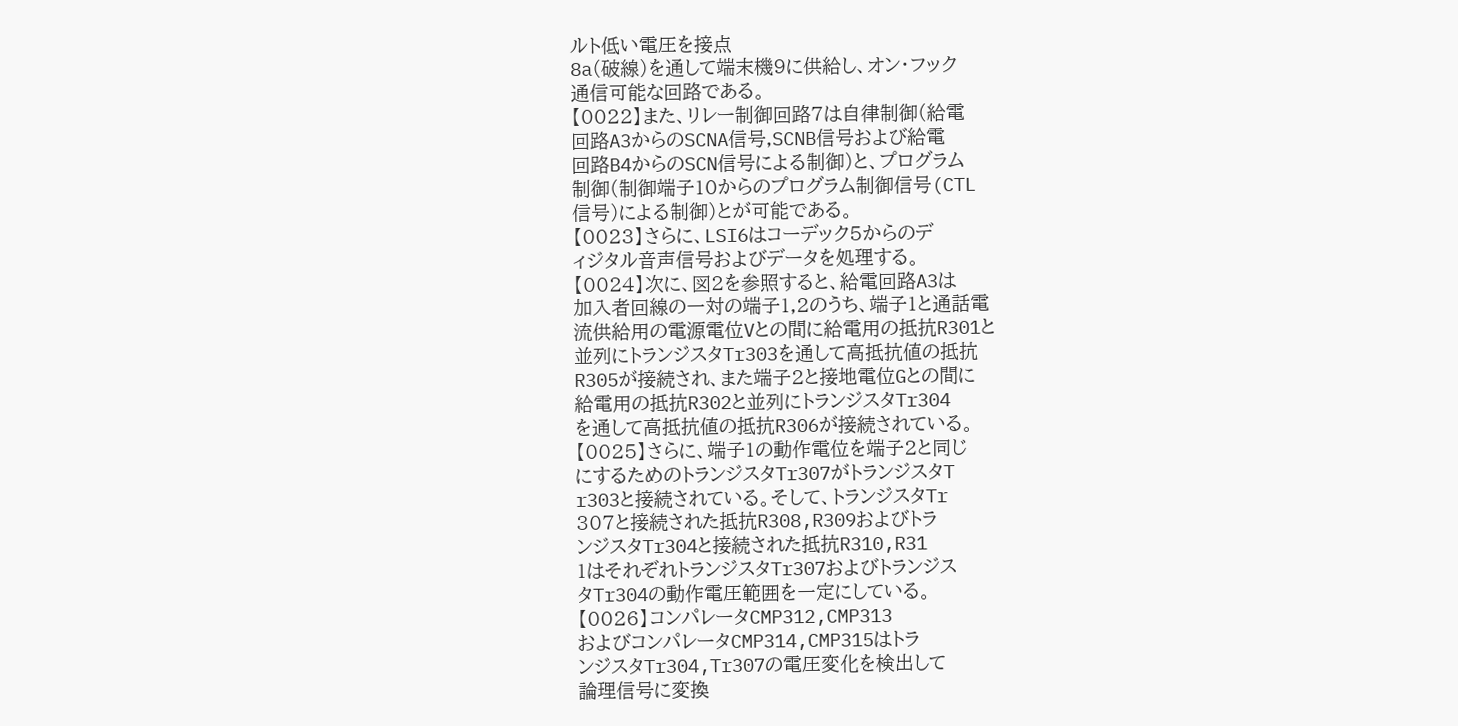ルト低い電圧を接点
8a(破線)を通して端末機9に供給し、オン・フック
通信可能な回路である。
【0022】また、リレー制御回路7は自律制御(給電
回路A3からのSCNA信号,SCNB信号および給電
回路B4からのSCN信号による制御)と、プログラム
制御(制御端子10からのプログラム制御信号(CTL
信号)による制御)とが可能である。
【0023】さらに、LSI6はコーデック5からのデ
ィジタル音声信号およびデータを処理する。
【0024】次に、図2を参照すると、給電回路A3は
加入者回線の一対の端子1,2のうち、端子1と通話電
流供給用の電源電位Vとの間に給電用の抵抗R301と
並列にトランジスタTr303を通して高抵抗値の抵抗
R305が接続され、また端子2と接地電位Gとの間に
給電用の抵抗R302と並列にトランジスタTr304
を通して高抵抗値の抵抗R306が接続されている。
【0025】さらに、端子1の動作電位を端子2と同じ
にするためのトランジスタTr307がトランジスタT
r303と接続されている。そして、トランジスタTr
307と接続された抵抗R308,R309およびトラ
ンジスタTr304と接続された抵抗R310,R31
1はそれぞれトランジスタTr307およびトランジス
タTr304の動作電圧範囲を一定にしている。
【0026】コンパレータCMP312,CMP313
およびコンパレータCMP314,CMP315はトラ
ンジスタTr304,Tr307の電圧変化を検出して
論理信号に変換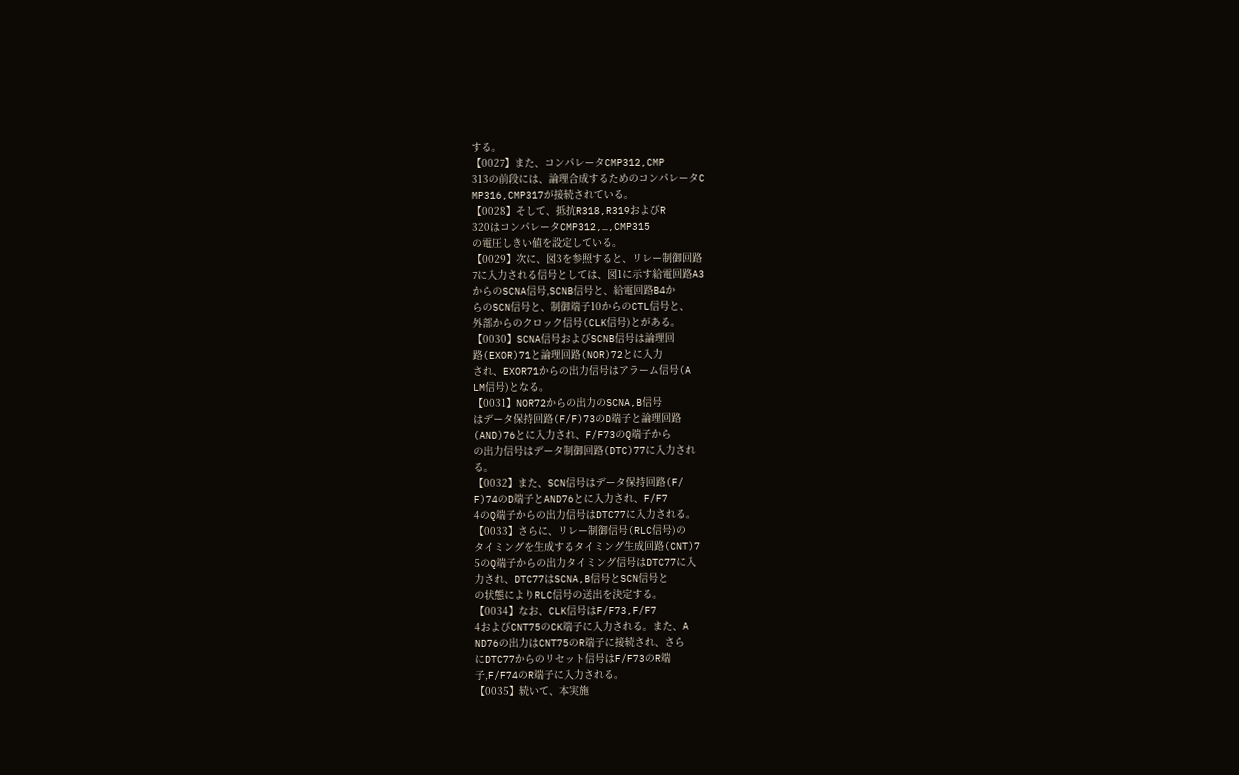する。
【0027】また、コンパレータCMP312,CMP
313の前段には、論理合成するためのコンパレータC
MP316,CMP317が接続されている。
【0028】そして、抵抗R318,R319およびR
320はコンパレータCMP312,…,CMP315
の電圧しきい値を設定している。
【0029】次に、図3を参照すると、リレー制御回路
7に入力される信号としては、図1に示す給電回路A3
からのSCNA信号,SCNB信号と、給電回路B4か
らのSCN信号と、制御端子10からのCTL信号と、
外部からのクロック信号(CLK信号)とがある。
【0030】SCNA信号およびSCNB信号は論理回
路(EXOR)71と論理回路(NOR)72とに入力
され、EXOR71からの出力信号はアラーム信号(A
LM信号)となる。
【0031】NOR72からの出力のSCNA,B信号
はデータ保持回路(F/F)73のD端子と論理回路
(AND)76とに入力され、F/F73のQ端子から
の出力信号はデータ制御回路(DTC)77に入力され
る。
【0032】また、SCN信号はデータ保持回路(F/
F)74のD端子とAND76とに入力され、F/F7
4のQ端子からの出力信号はDTC77に入力される。
【0033】さらに、リレー制御信号(RLC信号)の
タイミングを生成するタイミング生成回路(CNT)7
5のQ端子からの出力タイミング信号はDTC77に入
力され、DTC77はSCNA,B信号とSCN信号と
の状態によりRLC信号の送出を決定する。
【0034】なお、CLK信号はF/F73,F/F7
4およびCNT75のCK端子に入力される。また、A
ND76の出力はCNT75のR端子に接続され、さら
にDTC77からのリセット信号はF/F73のR端
子,F/F74のR端子に入力される。
【0035】続いて、本実施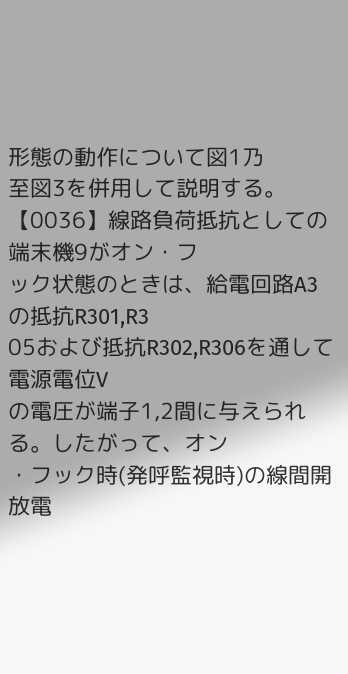形態の動作について図1乃
至図3を併用して説明する。
【0036】線路負荷抵抗としての端末機9がオン・フ
ック状態のときは、給電回路A3の抵抗R301,R3
05および抵抗R302,R306を通して電源電位V
の電圧が端子1,2間に与えられる。したがって、オン
・フック時(発呼監視時)の線間開放電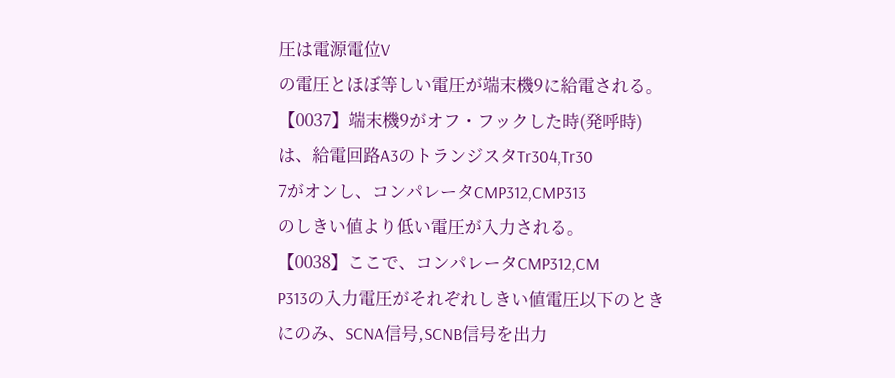圧は電源電位V
の電圧とほぼ等しい電圧が端末機9に給電される。
【0037】端末機9がオフ・フックした時(発呼時)
は、給電回路A3のトランジスタTr304,Tr30
7がオンし、コンパレータCMP312,CMP313
のしきい値より低い電圧が入力される。
【0038】ここで、コンパレータCMP312,CM
P313の入力電圧がそれぞれしきい値電圧以下のとき
にのみ、SCNA信号,SCNB信号を出力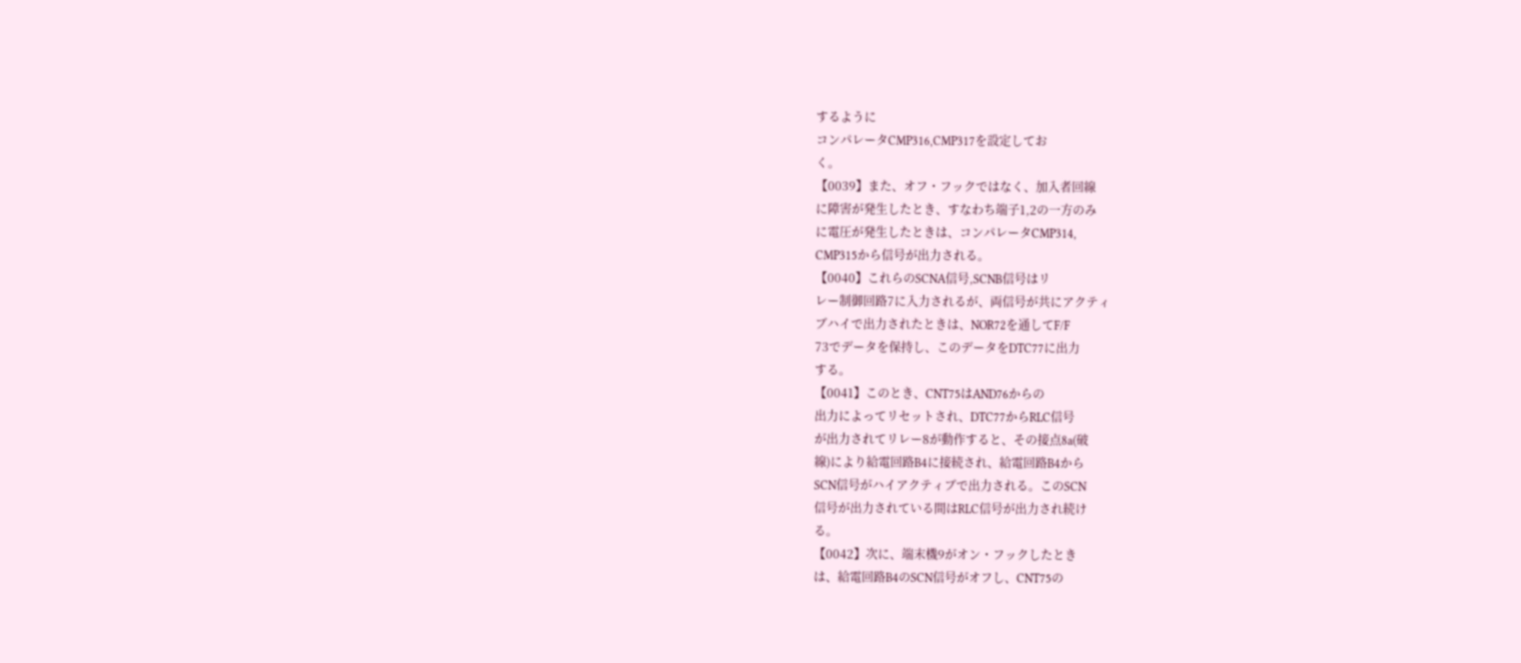するように
コンパレータCMP316,CMP317を設定してお
く。
【0039】また、オフ・フックではなく、加入者回線
に障害が発生したとき、すなわち端子1,2の一方のみ
に電圧が発生したときは、コンパレータCMP314,
CMP315から信号が出力される。
【0040】これらのSCNA信号,SCNB信号はリ
レー制御回路7に入力されるが、両信号が共にアクティ
ブハイで出力されたときは、NOR72を通してF/F
73でデータを保持し、このデータをDTC77に出力
する。
【0041】このとき、CNT75はAND76からの
出力によってリセットされ、DTC77からRLC信号
が出力されてリレー8が動作すると、その接点8a(破
線)により給電回路B4に接続され、給電回路B4から
SCN信号がハイアクティブで出力される。このSCN
信号が出力されている間はRLC信号が出力され続け
る。
【0042】次に、端末機9がオン・フックしたとき
は、給電回路B4のSCN信号がオフし、CNT75の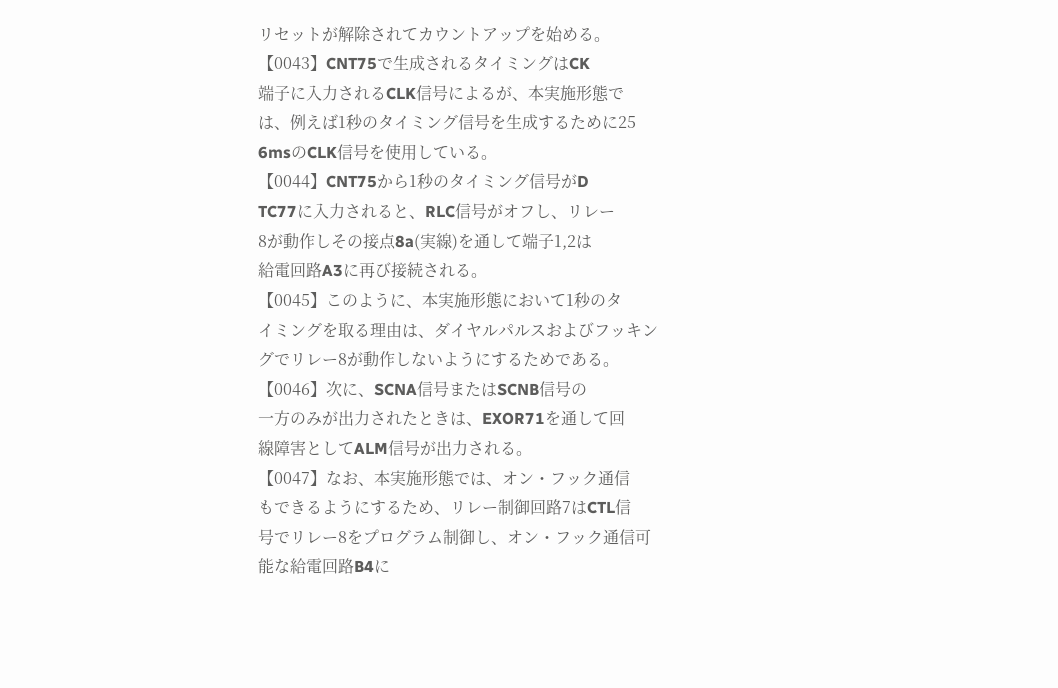リセットが解除されてカウントアップを始める。
【0043】CNT75で生成されるタイミングはCK
端子に入力されるCLK信号によるが、本実施形態で
は、例えば1秒のタイミング信号を生成するために25
6msのCLK信号を使用している。
【0044】CNT75から1秒のタイミング信号がD
TC77に入力されると、RLC信号がオフし、リレー
8が動作しその接点8a(実線)を通して端子1,2は
給電回路A3に再び接続される。
【0045】このように、本実施形態において1秒のタ
イミングを取る理由は、ダイヤルパルスおよびフッキン
グでリレー8が動作しないようにするためである。
【0046】次に、SCNA信号またはSCNB信号の
一方のみが出力されたときは、EXOR71を通して回
線障害としてALM信号が出力される。
【0047】なお、本実施形態では、オン・フック通信
もできるようにするため、リレー制御回路7はCTL信
号でリレー8をプログラム制御し、オン・フック通信可
能な給電回路B4に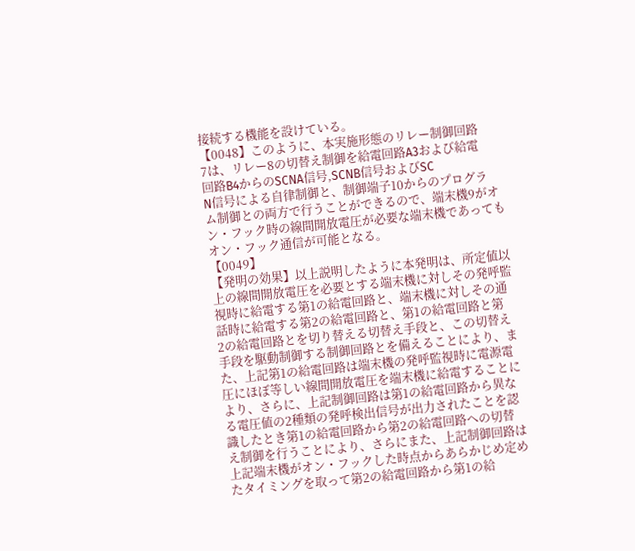接続する機能を設けている。
【0048】このように、本実施形態のリレー制御回路
7は、リレー8の切替え制御を給電回路A3および給電
回路B4からのSCNA信号,SCNB信号およびSC
N信号による自律制御と、制御端子10からのプログラ
ム制御との両方で行うことができるので、端末機9がオ
ン・フック時の線間開放電圧が必要な端末機であっても
オン・フック通信が可能となる。
【0049】
【発明の効果】以上説明したように本発明は、所定値以
上の線間開放電圧を必要とする端末機に対しその発呼監
視時に給電する第1の給電回路と、端末機に対しその通
話時に給電する第2の給電回路と、第1の給電回路と第
2の給電回路とを切り替える切替え手段と、この切替え
手段を駆動制御する制御回路とを備えることにより、ま
た、上記第1の給電回路は端末機の発呼監視時に電源電
圧にほぼ等しい線間開放電圧を端末機に給電することに
より、さらに、上記制御回路は第1の給電回路から異な
る電圧値の2種類の発呼検出信号が出力されたことを認
識したとき第1の給電回路から第2の給電回路への切替
え制御を行うことにより、さらにまた、上記制御回路は
上記端末機がオン・フックした時点からあらかじめ定め
たタイミングを取って第2の給電回路から第1の給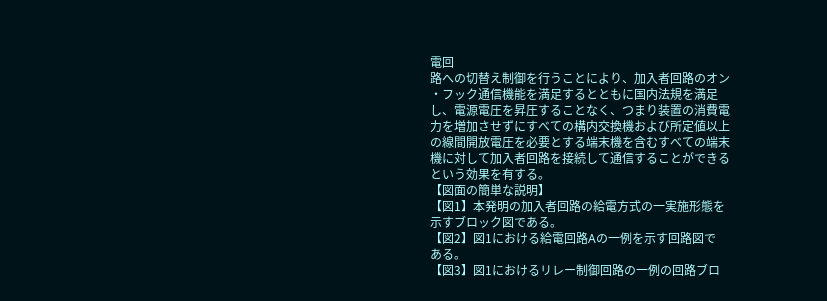電回
路への切替え制御を行うことにより、加入者回路のオン
・フック通信機能を満足するとともに国内法規を満足
し、電源電圧を昇圧することなく、つまり装置の消費電
力を増加させずにすべての構内交換機および所定値以上
の線間開放電圧を必要とする端末機を含むすべての端末
機に対して加入者回路を接続して通信することができる
という効果を有する。
【図面の簡単な説明】
【図1】本発明の加入者回路の給電方式の一実施形態を
示すブロック図である。
【図2】図1における給電回路Aの一例を示す回路図で
ある。
【図3】図1におけるリレー制御回路の一例の回路ブロ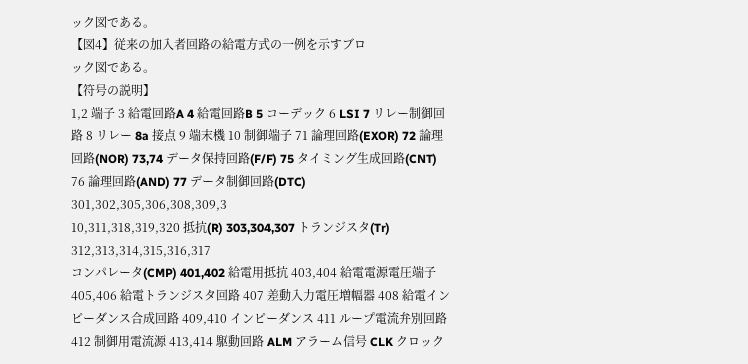ック図である。
【図4】従来の加入者回路の給電方式の一例を示すブロ
ック図である。
【符号の説明】
1,2 端子 3 給電回路A 4 給電回路B 5 コーデック 6 LSI 7 リレー制御回路 8 リレー 8a 接点 9 端末機 10 制御端子 71 論理回路(EXOR) 72 論理回路(NOR) 73,74 データ保持回路(F/F) 75 タイミング生成回路(CNT) 76 論理回路(AND) 77 データ制御回路(DTC) 301,302,305,306,308,309,3
10,311,318,319,320 抵抗(R) 303,304,307 トランジスタ(Tr) 312,313,314,315,316,317
コンパレータ(CMP) 401,402 給電用抵抗 403,404 給電電源電圧端子 405,406 給電トランジスタ回路 407 差動入力電圧増幅器 408 給電インピーダンス合成回路 409,410 インピーダンス 411 ループ電流弁別回路 412 制御用電流源 413,414 駆動回路 ALM アラーム信号 CLK クロック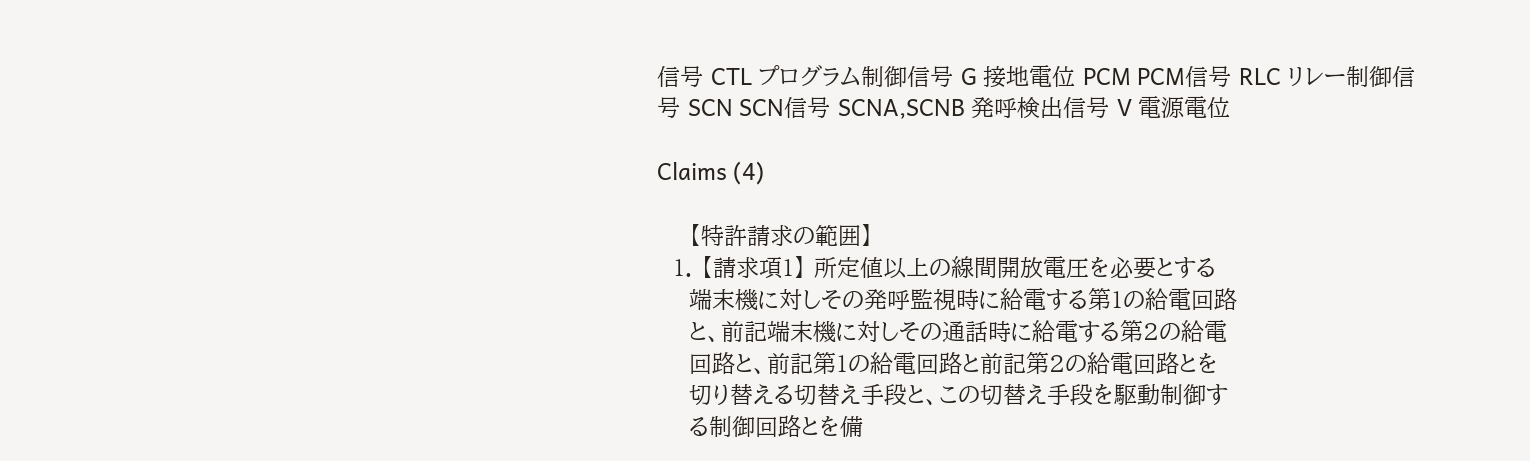信号 CTL プログラム制御信号 G 接地電位 PCM PCM信号 RLC リレー制御信号 SCN SCN信号 SCNA,SCNB 発呼検出信号 V 電源電位

Claims (4)

    【特許請求の範囲】
  1. 【請求項1】 所定値以上の線間開放電圧を必要とする
    端末機に対しその発呼監視時に給電する第1の給電回路
    と、前記端末機に対しその通話時に給電する第2の給電
    回路と、前記第1の給電回路と前記第2の給電回路とを
    切り替える切替え手段と、この切替え手段を駆動制御す
    る制御回路とを備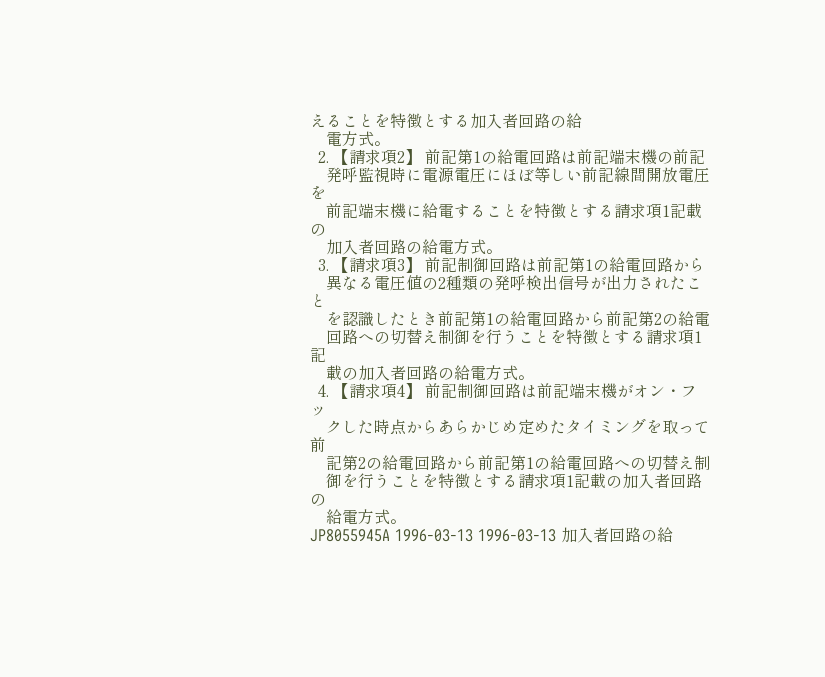えることを特徴とする加入者回路の給
    電方式。
  2. 【請求項2】 前記第1の給電回路は前記端末機の前記
    発呼監視時に電源電圧にほぼ等しい前記線間開放電圧を
    前記端末機に給電することを特徴とする請求項1記載の
    加入者回路の給電方式。
  3. 【請求項3】 前記制御回路は前記第1の給電回路から
    異なる電圧値の2種類の発呼検出信号が出力されたこと
    を認識したとき前記第1の給電回路から前記第2の給電
    回路への切替え制御を行うことを特徴とする請求項1記
    載の加入者回路の給電方式。
  4. 【請求項4】 前記制御回路は前記端末機がオン・フッ
    クした時点からあらかじめ定めたタイミングを取って前
    記第2の給電回路から前記第1の給電回路への切替え制
    御を行うことを特徴とする請求項1記載の加入者回路の
    給電方式。
JP8055945A 1996-03-13 1996-03-13 加入者回路の給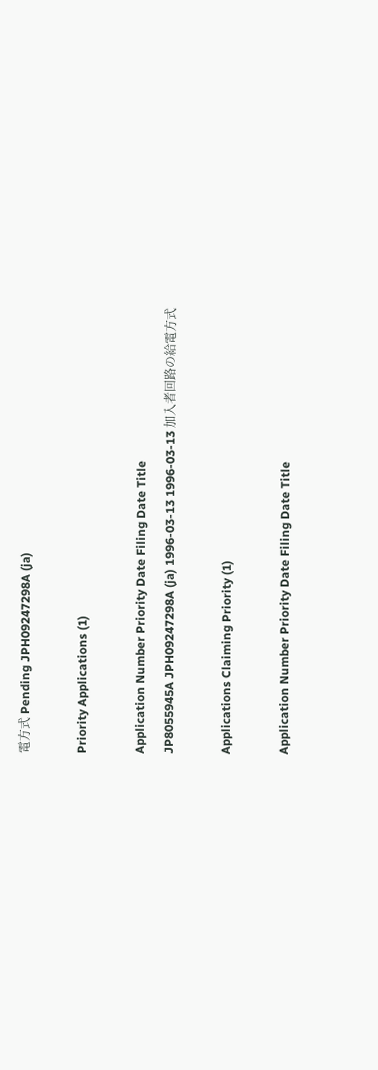電方式 Pending JPH09247298A (ja)

Priority Applications (1)

Application Number Priority Date Filing Date Title
JP8055945A JPH09247298A (ja) 1996-03-13 1996-03-13 加入者回路の給電方式

Applications Claiming Priority (1)

Application Number Priority Date Filing Date Title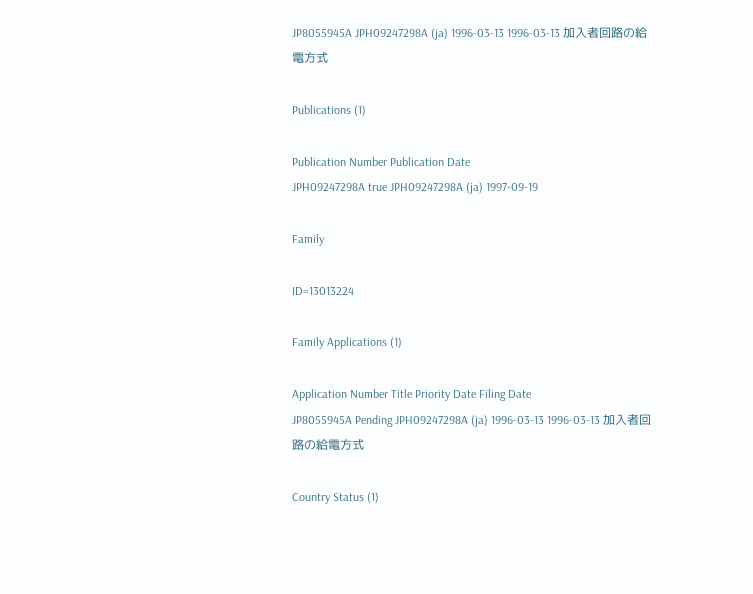JP8055945A JPH09247298A (ja) 1996-03-13 1996-03-13 加入者回路の給電方式

Publications (1)

Publication Number Publication Date
JPH09247298A true JPH09247298A (ja) 1997-09-19

Family

ID=13013224

Family Applications (1)

Application Number Title Priority Date Filing Date
JP8055945A Pending JPH09247298A (ja) 1996-03-13 1996-03-13 加入者回路の給電方式

Country Status (1)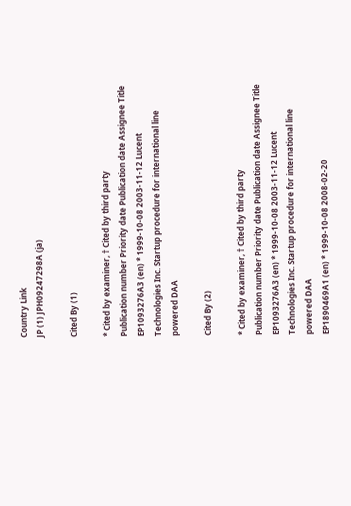Country Link
JP (1) JPH09247298A (ja)

Cited By (1)

* Cited by examiner, † Cited by third party
Publication number Priority date Publication date Assignee Title
EP1093276A3 (en) * 1999-10-08 2003-11-12 Lucent Technologies Inc. Startup procedure for international line powered DAA

Cited By (2)

* Cited by examiner, † Cited by third party
Publication number Priority date Publication date Assignee Title
EP1093276A3 (en) * 1999-10-08 2003-11-12 Lucent Technologies Inc. Startup procedure for international line powered DAA
EP1890469A1 (en) * 1999-10-08 2008-02-20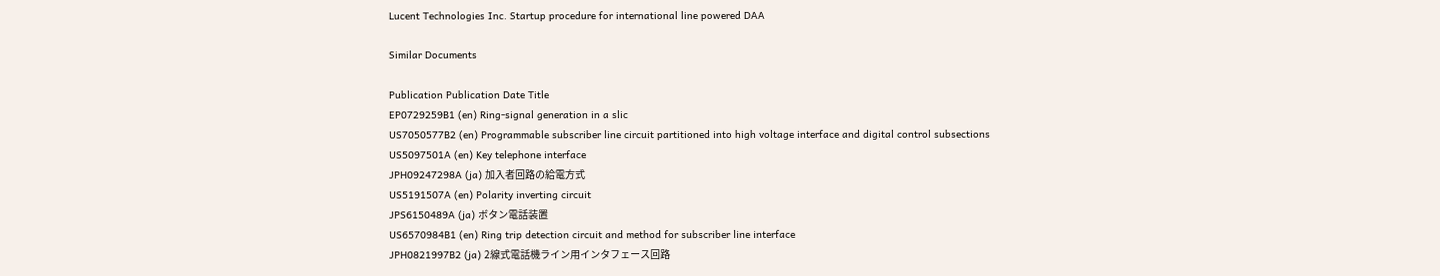Lucent Technologies Inc. Startup procedure for international line powered DAA

Similar Documents

Publication Publication Date Title
EP0729259B1 (en) Ring-signal generation in a slic
US7050577B2 (en) Programmable subscriber line circuit partitioned into high voltage interface and digital control subsections
US5097501A (en) Key telephone interface
JPH09247298A (ja) 加入者回路の給電方式
US5191507A (en) Polarity inverting circuit
JPS6150489A (ja) ボタン電話装置
US6570984B1 (en) Ring trip detection circuit and method for subscriber line interface
JPH0821997B2 (ja) 2線式電話機ライン用インタフェース回路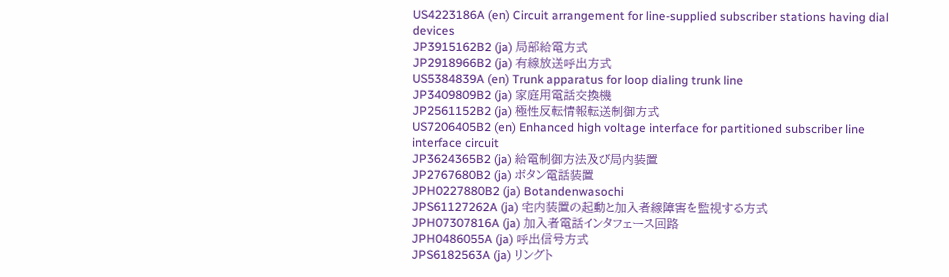US4223186A (en) Circuit arrangement for line-supplied subscriber stations having dial devices
JP3915162B2 (ja) 局部給電方式
JP2918966B2 (ja) 有線放送呼出方式
US5384839A (en) Trunk apparatus for loop dialing trunk line
JP3409809B2 (ja) 家庭用電話交換機
JP2561152B2 (ja) 極性反転情報転送制御方式
US7206405B2 (en) Enhanced high voltage interface for partitioned subscriber line interface circuit
JP3624365B2 (ja) 給電制御方法及び局内装置
JP2767680B2 (ja) ボタン電話装置
JPH0227880B2 (ja) Botandenwasochi
JPS61127262A (ja) 宅内装置の起動と加入者線障害を監視する方式
JPH07307816A (ja) 加入者電話インタフェース回路
JPH0486055A (ja) 呼出信号方式
JPS6182563A (ja) リングト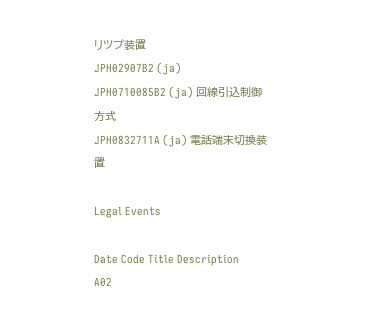リツプ装置
JPH02907B2 (ja)
JPH0710085B2 (ja) 回線引込制御方式
JPH0832711A (ja) 電話端末切換装置

Legal Events

Date Code Title Description
A02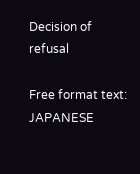Decision of refusal

Free format text: JAPANESE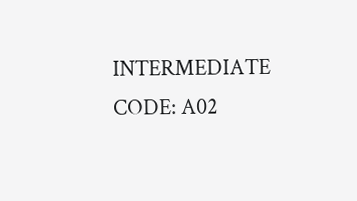INTERMEDIATE CODE: A02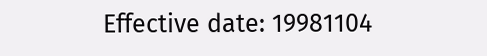Effective date: 19981104